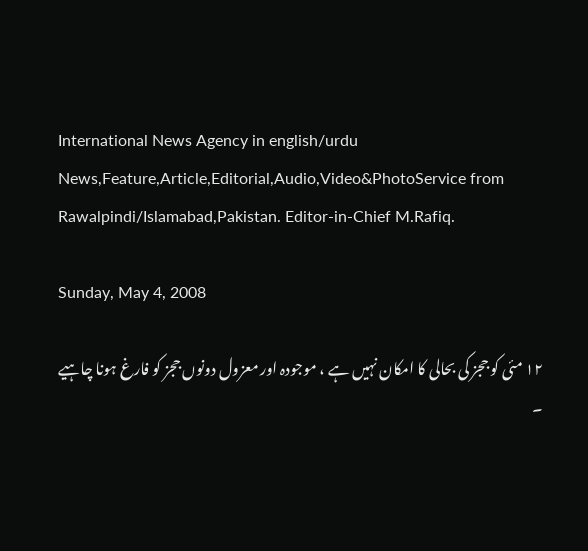International News Agency in english/urdu News,Feature,Article,Editorial,Audio,Video&PhotoService from Rawalpindi/Islamabad,Pakistan. Editor-in-Chief M.Rafiq.

Sunday, May 4, 2008

١٢ مئی کو ججز کی بحالی کا امکان نہیں ہے ، موجودہ اور معزول دونوں ججز کو فارغ ہونا چاہیے ۔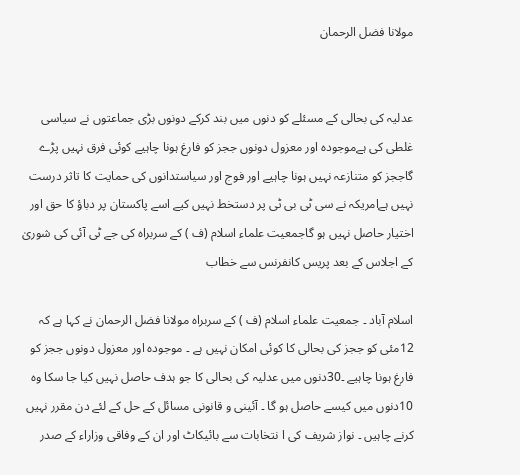مولانا فضل الرحمان


عدلیہ کی بحالی کے مسئلے کو دنوں میں بند کرکے دونوں بڑی جماعتوں نے سیاسی غلطی کی ہےموجودہ اور معزول دونوں ججز کو فارغ ہونا چاہیے کوئی فرق نہیں پڑے گاججز کو متنازعہ نہیں ہونا چاہیے اور فوج اور سیاستدانوں کی حمایت کا تاثر درست نہیں ہےامریکہ نے سی ٹی بی ٹی پر دستخط نہیں کیے اسے پاکستان پر دباؤ کا حق اور اختیار حاصل نہیں ہو گاجمعیت علماء اسلام (ف ) کے سربراہ کی جے ٹی آئی کی شوریٰ کے اجلاس کے بعد پریس کانفرنس سے خطاب

اسلام آباد ۔ جمعیت علماء اسلام (ف ) کے سربراہ مولانا فضل الرحمان نے کہا ہے کہ 12مئی کو ججز کی بحالی کا کوئی امکان نہیں ہے ۔ موجودہ اور معزول دونوں ججز کو فارغ ہونا چاہیے ۔30دنوں میں عدلیہ کی بحالی کا جو ہدف حاصل نہیں کیا جا سکا وہ 10دنوں میں کیسے حاصل ہو گا ۔ آئینی و قانونی مسائل کے حل کے لئے دن مقرر نہیں کرنے چاہیں ۔ نواز شریف کی ا نتخابات سے بائیکاٹ اور ان کے وفاقی وزاراء کے صدر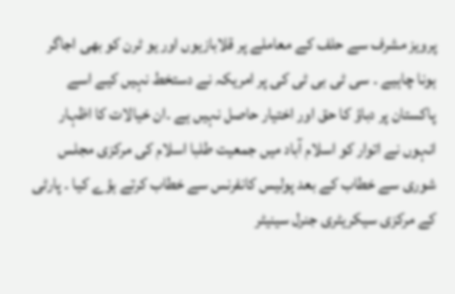پرویز مشرف سے حلف کے معاملے پر قلابازیوں اور یو ٹرن کو بھی اجاگر ہونا چاہیے ۔ سی ٹی بی ٹی کی پر امریکہ نے دستخط نہیں کیے اسے پاکستان پر دباؤ کا حق اور اختیار حاصل نہیں ہے ۔ان خیالات کا اظہار انہوں نے اتوار کو اسلام آباد میں جمعیت طلبا اسلام کی مرکزی مجلس شوری سے خطاب کے بعد پولیس کانفرنس سے خطاب کرتے ہؤے کیا ۔ پارٹی کے مرکزی سیکریٹری جنرل سینیٹر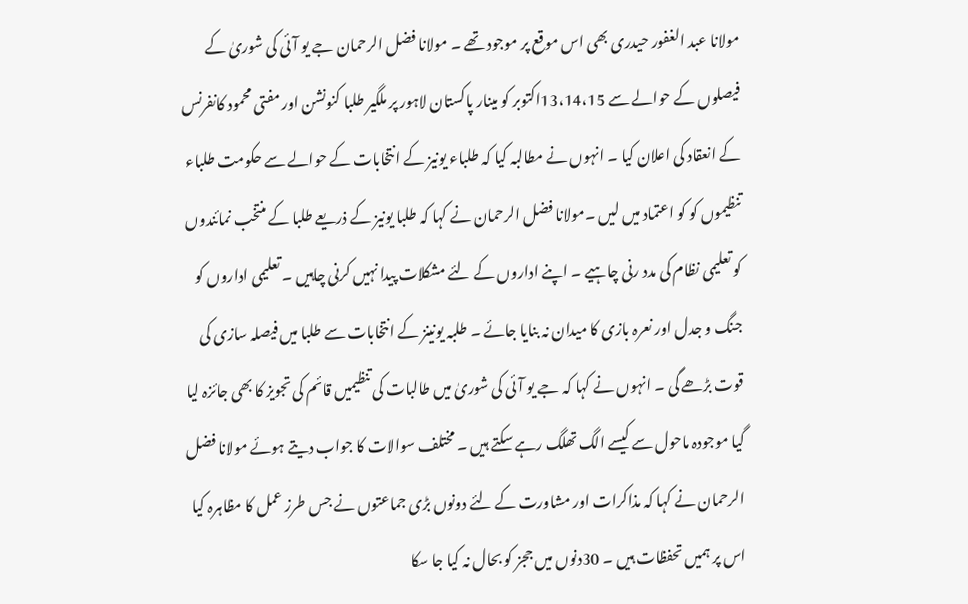مولانا عبد الغفور حیدری بھی اس موقع پر موجود تھے ۔ مولانا فضل الرحمان جے یو آئی کی شوریٰ کے فیصلوں کے حوالے سے 13،14،15اکتوبر کو مینار پاکستان لاہور پر ملگیر طلبا کنونشن اور مفتی محمود کانفرنس کے انعقاد کی اعلان کیا ۔ انہوں نے مطالبہ کیا کہ طلباء یونیز کے انتخابات کے حوالے سے حکومت طلباء تنظیموں کو کو اعتماد میں لیں ۔مولانا فضل الرحمان نے کہا کہ طلبا یونیز کے ذریعے طلبا کے منتخب نمائندوں کو تعلیمی نظام کی مدد رنی چاہیے ۔ اپنے اداروں کے لئے مشکلات پیدا نہیں کرنی چاہیں ۔ تعلیمی اداروں کو جنگ و جدل اور نعرہ بازی کا میدان نہ بنایا جائے ۔ طلبہ یونینز کے انتخابات سے طلبا میں فیصلہ سازی کی قوت بڑھے گی ۔ انہوں نے کہا کہ جے یو آئی کی شوریٰ میں طالبات کی تنظیمیں قائم کی تجویز کا بھی جائزہ لیا گیا موجودہ ماحول سے کیسے الگ تھلگ رہے سکتے ہیں ۔ مختلف سوالات کا جواب دیتے ہوئے مولانا فضل الرحمان نے کہا کہ مذاکرات اور مشاورت کے لئے دونوں بڑی جماعتوں نے جس طرز عمل کا مظاہرہ کیا اس پر ہمیں تحفظات ہیں ۔ 30دنوں میں ججز کو بحال نہ کیا جا سکا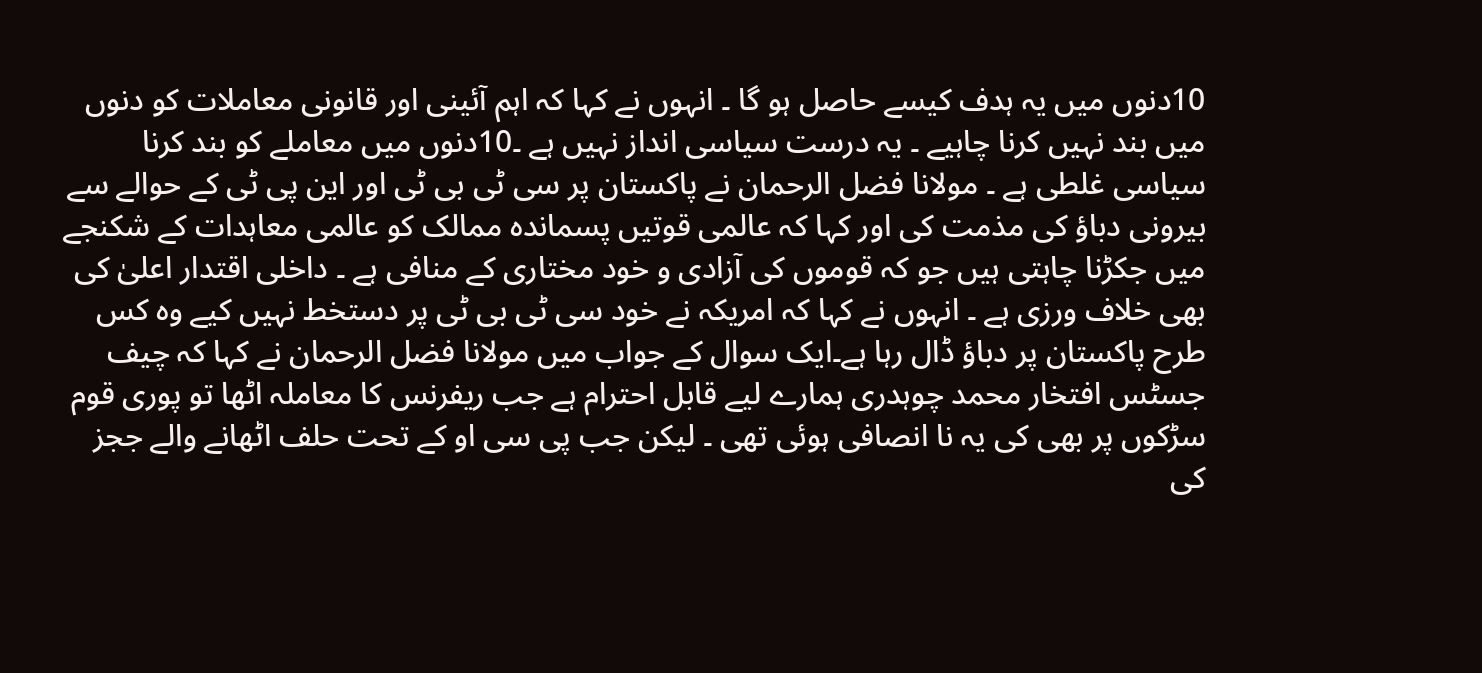10دنوں میں یہ ہدف کیسے حاصل ہو گا ۔ انہوں نے کہا کہ اہم آئینی اور قانونی معاملات کو دنوں میں بند نہیں کرنا چاہیے ۔ یہ درست سیاسی انداز نہیں ہے ۔10دنوں میں معاملے کو بند کرنا سیاسی غلطی ہے ۔ مولانا فضل الرحمان نے پاکستان پر سی ٹی بی ٹی اور این پی ٹی کے حوالے سے بیرونی دباؤ کی مذمت کی اور کہا کہ عالمی قوتیں پسماندہ ممالک کو عالمی معاہدات کے شکنجے میں جکڑنا چاہتی ہیں جو کہ قوموں کی آزادی و خود مختاری کے منافی ہے ۔ داخلی اقتدار اعلیٰ کی بھی خلاف ورزی ہے ۔ انہوں نے کہا کہ امریکہ نے خود سی ٹی بی ٹی پر دستخط نہیں کیے وہ کس طرح پاکستان پر دباؤ ڈال رہا ہے۔ایک سوال کے جواب میں مولانا فضل الرحمان نے کہا کہ چیف جسٹس افتخار محمد چوہدری ہمارے لیے قابل احترام ہے جب ریفرنس کا معاملہ اٹھا تو پوری قوم سڑکوں پر بھی کی یہ نا انصافی ہوئی تھی ۔ لیکن جب پی سی او کے تحت حلف اٹھانے والے ججز کی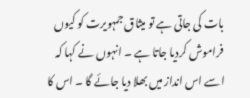بات کی جاتی ہے تو میثاق جمہویرت کو کیوں فراموش کردیا جاتا ہے ۔ انہوں نے کہا کہ اسے اس انداز میں بھلا دیا جائے گا ۔ اس کا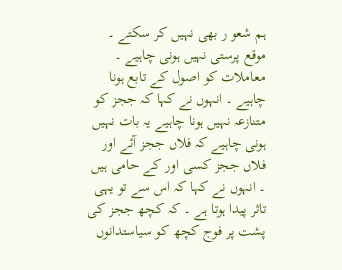ہم شعو ر بھی نہیں کر سکتے ۔ موقع پرستی نہیں ہونی چاہیے ۔ معاملات کو اصول کے تابع ہونا چاہیے ۔ انہوں نے کہا کہ ججز کو متنازعہ نہیں ہونا چاہیے یہ بات نہیں ہونی چاہیے کہ فلاں ججز آئے اور فلاں ججز کسی اور کے حامی ہیں ۔ انہوں نے کہا کہ اس سے تو یہی تاثر پیدا ہوتا ہے ۔ کہ کچھ ججز کی پشت پر فوج کچھ کو سیاستدانوں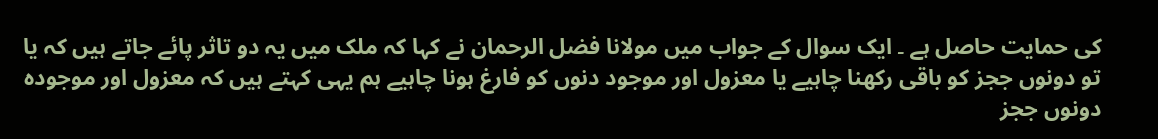کی حمایت حاصل ہے ۔ ایک سوال کے جواب میں مولانا فضل الرحمان نے کہا کہ ملک میں یہ دو تاثر پائے جاتے ہیں کہ یا تو دونوں ججز کو باقی رکھنا چاہیے یا معزول اور موجود دنوں کو فارغ ہونا چاہیے ہم یہی کہتے ہیں کہ معزول اور موجودہ دونوں ججز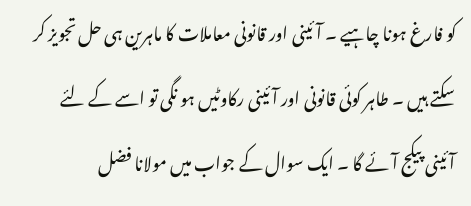کو فارغ ہونا چاہیے ۔ آئینی اور قانونی معاملات کا ماہرین ہی حل تجویز کر سکتے ہیں ۔ طاہر کوئی قانونی اور آئینی رکاوٹیں ہو نگی تو اسے کے لئے آئینی پیکج آئے گا ۔ ایک سوال کے جواب میں مولانا فضل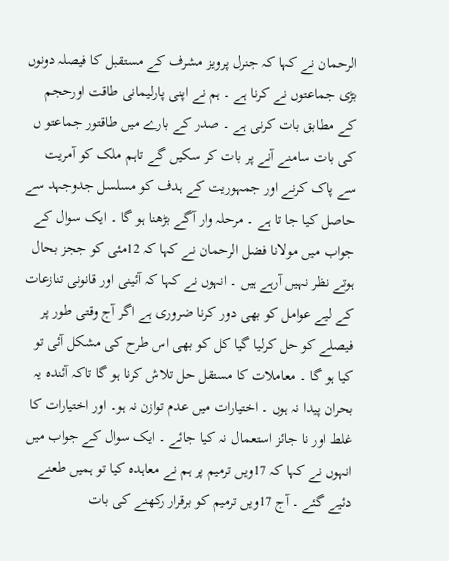الرحمان نے کہا کہ جنرل پرویز مشرف کے مستقبل کا فیصلہ دونوں بڑی جماعتوں نے کرنا ہے ۔ ہم نے اپنی پارلیمانی طاقت اورحجم کے مطابق بات کرنی ہے ۔ صدر کے بارے میں طاقتور جماعتو ں کی بات سامنے آنے پر بات کر سکیں گے تاہم ملک کو آمریت سے پاک کرنے اور جمہوریت کے ہدف کو مسلسل جدوجہد سے حاصل کیا جا تا ہے ۔ مرحلہ وار آگے بڑھنا ہو گا ۔ ایک سوال کے جواب میں مولانا فضل الرحمان نے کہا کہ 12مئی کو ججز بحال ہوتے نظر نہیں آرہے ہیں ۔ انہوں نے کہا کہ آئینی اور قانونی تنازعات کے لیے عوامل کو بھی دور کرنا ضروری ہے اگر آج وقتی طور پر فیصلے کو حل کرلیا گیا کل کو بھی اس طرح کی مشکل آئی تو کیا ہو گا ۔ معاملات کا مستقل حل تلاش کرنا ہو گا تاکہ آئندہ یہ بحران پیدا نہ ہوں ۔ اختیارات میں عدم توازن نہ ہو۔ اور اختیارات کا غلط اور نا جائز استعمال نہ کیا جائے ۔ ایک سوال کے جواب میں انہوں نے کہا کہ 17ویں ترمیم پر ہم نے معاہدہ کیا تو ہمیں طعنے دئیے گئے ۔ آج 17ویں ترمیم کو برقرار رکھنے کی بات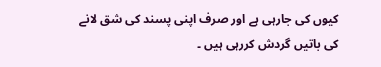کیوں کی جارہی ہے اور صرف اپنی پسند کی شق لانے کی باتیں گردش کررہی ہیں ۔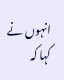انہوں نے کہا کہ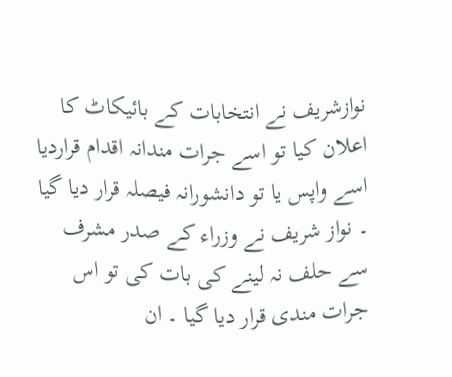نوازشریف نے انتخابات کے بائیکاٹ کا اعلان کیا تو اسے جرات مندانہ اقدام قراردیا اسے واپس یا تو دانشورانہ فیصلہ قرار دیا گیا ۔ نواز شریف نے وزراء کے صدر مشرف سے حلف نہ لینے کی بات کی تو اس جرات مندی قرار دیا گیا ۔ ان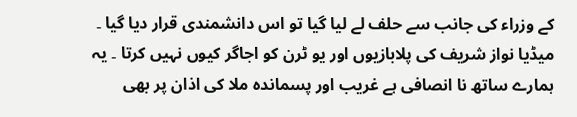کے وزراء کی جانب سے حلف لے لیا گیا تو اس دانشمندی قرار دیا گیا ۔ میڈیا نواز شریف کی پلابازیوں اور یو ٹرن کو اجاگر کیوں نہیں کرتا ۔ یہ ہمارے ساتھ نا انصافی ہے غریب اور پسماندہ ملا کی اذان پر بھی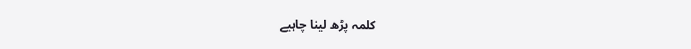کلمہ پڑھ لینا چاہیے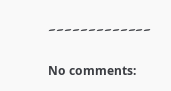۔۔۔۔۔۔۔۔۔۔۔۔۔

No comments: